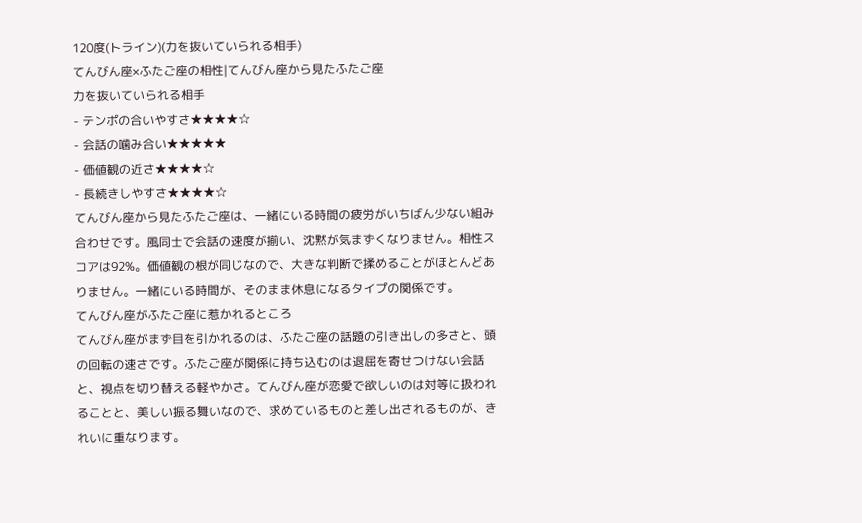120度(トライン)(力を抜いていられる相手)
てんびん座×ふたご座の相性|てんびん座から見たふたご座
力を抜いていられる相手
- テンポの合いやすさ★★★★☆
- 会話の噛み合い★★★★★
- 価値観の近さ★★★★☆
- 長続きしやすさ★★★★☆
てんびん座から見たふたご座は、一緒にいる時間の疲労がいちばん少ない組み合わせです。風同士で会話の速度が揃い、沈黙が気まずくなりません。相性スコアは92%。価値観の根が同じなので、大きな判断で揉めることがほとんどありません。一緒にいる時間が、そのまま休息になるタイプの関係です。
てんびん座がふたご座に惹かれるところ
てんびん座がまず目を引かれるのは、ふたご座の話題の引き出しの多さと、頭の回転の速さです。ふたご座が関係に持ち込むのは退屈を寄せつけない会話と、視点を切り替える軽やかさ。てんびん座が恋愛で欲しいのは対等に扱われることと、美しい振る舞いなので、求めているものと差し出されるものが、きれいに重なります。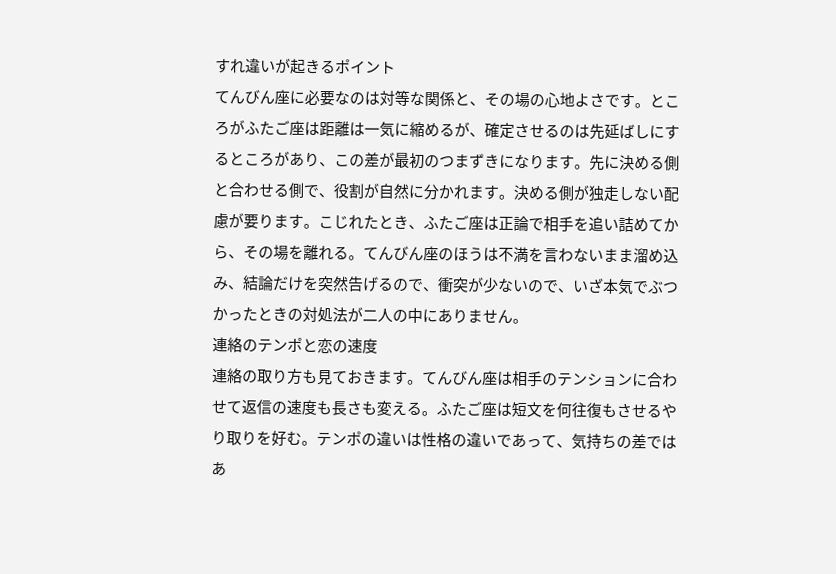すれ違いが起きるポイント
てんびん座に必要なのは対等な関係と、その場の心地よさです。ところがふたご座は距離は一気に縮めるが、確定させるのは先延ばしにするところがあり、この差が最初のつまずきになります。先に決める側と合わせる側で、役割が自然に分かれます。決める側が独走しない配慮が要ります。こじれたとき、ふたご座は正論で相手を追い詰めてから、その場を離れる。てんびん座のほうは不満を言わないまま溜め込み、結論だけを突然告げるので、衝突が少ないので、いざ本気でぶつかったときの対処法が二人の中にありません。
連絡のテンポと恋の速度
連絡の取り方も見ておきます。てんびん座は相手のテンションに合わせて返信の速度も長さも変える。ふたご座は短文を何往復もさせるやり取りを好む。テンポの違いは性格の違いであって、気持ちの差ではあ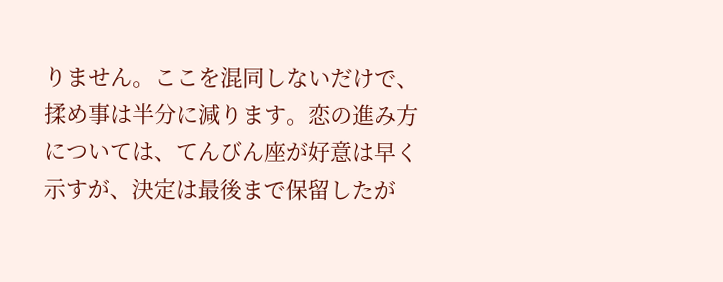りません。ここを混同しないだけで、揉め事は半分に減ります。恋の進み方については、てんびん座が好意は早く示すが、決定は最後まで保留したが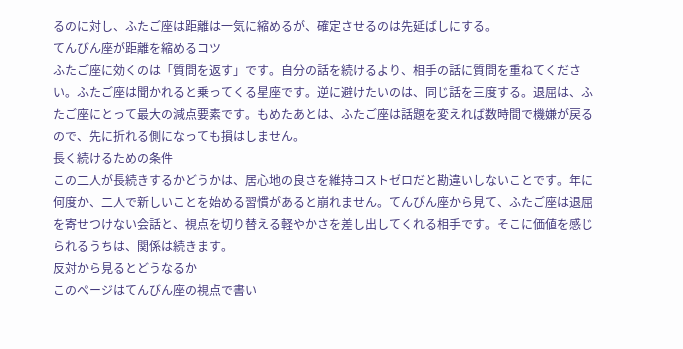るのに対し、ふたご座は距離は一気に縮めるが、確定させるのは先延ばしにする。
てんびん座が距離を縮めるコツ
ふたご座に効くのは「質問を返す」です。自分の話を続けるより、相手の話に質問を重ねてください。ふたご座は聞かれると乗ってくる星座です。逆に避けたいのは、同じ話を三度する。退屈は、ふたご座にとって最大の減点要素です。もめたあとは、ふたご座は話題を変えれば数時間で機嫌が戻るので、先に折れる側になっても損はしません。
長く続けるための条件
この二人が長続きするかどうかは、居心地の良さを維持コストゼロだと勘違いしないことです。年に何度か、二人で新しいことを始める習慣があると崩れません。てんびん座から見て、ふたご座は退屈を寄せつけない会話と、視点を切り替える軽やかさを差し出してくれる相手です。そこに価値を感じられるうちは、関係は続きます。
反対から見るとどうなるか
このページはてんびん座の視点で書い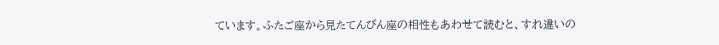ています。ふたご座から見たてんびん座の相性もあわせて読むと、すれ違いの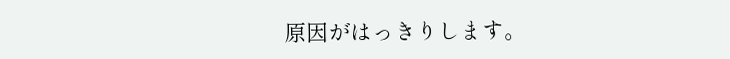原因がはっきりします。